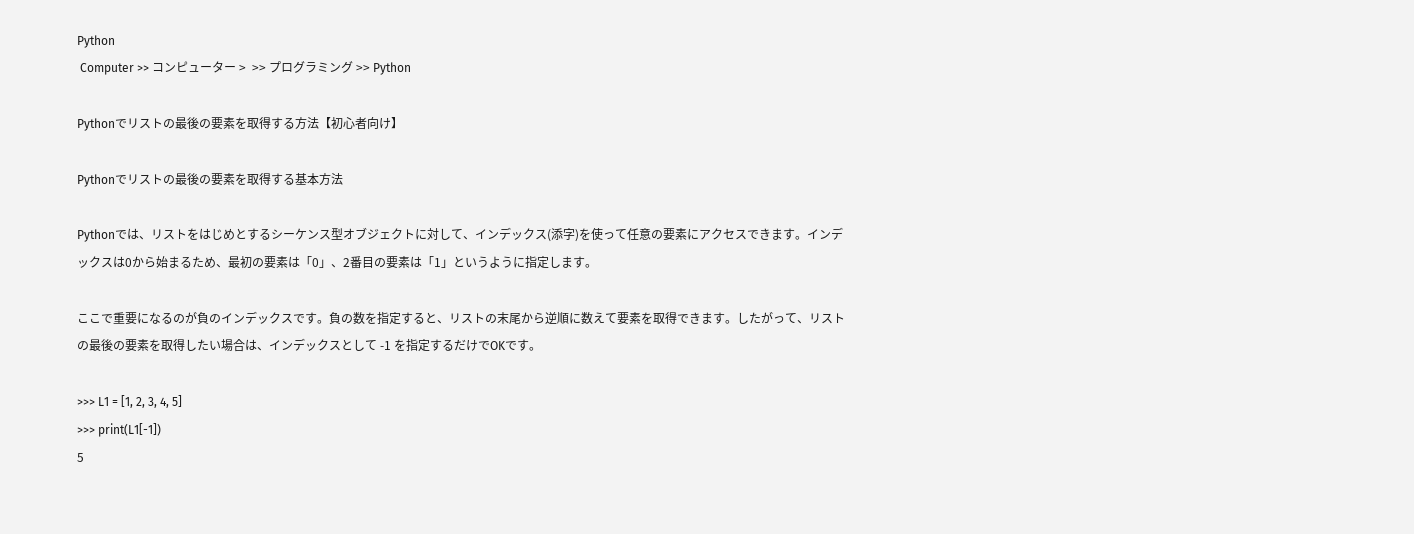Python
 Computer >> コンピューター >  >> プログラミング >> Python

Pythonでリストの最後の要素を取得する方法【初心者向け】

Pythonでリストの最後の要素を取得する基本方法

Pythonでは、リストをはじめとするシーケンス型オブジェクトに対して、インデックス(添字)を使って任意の要素にアクセスできます。インデックスは0から始まるため、最初の要素は「0」、2番目の要素は「1」というように指定します。

ここで重要になるのが負のインデックスです。負の数を指定すると、リストの末尾から逆順に数えて要素を取得できます。したがって、リストの最後の要素を取得したい場合は、インデックスとして -1 を指定するだけでOKです。

>>> L1 = [1, 2, 3, 4, 5]
>>> print(L1[-1])
5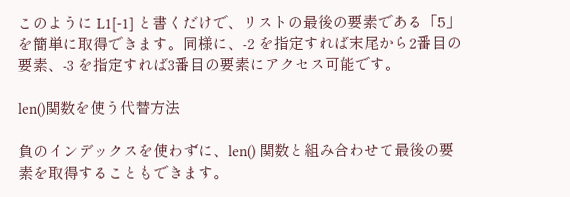このように L1[-1] と書くだけで、リストの最後の要素である「5」を簡単に取得できます。同様に、-2 を指定すれば末尾から2番目の要素、-3 を指定すれば3番目の要素にアクセス可能です。

len()関数を使う代替方法

負のインデックスを使わずに、len() 関数と組み合わせて最後の要素を取得することもできます。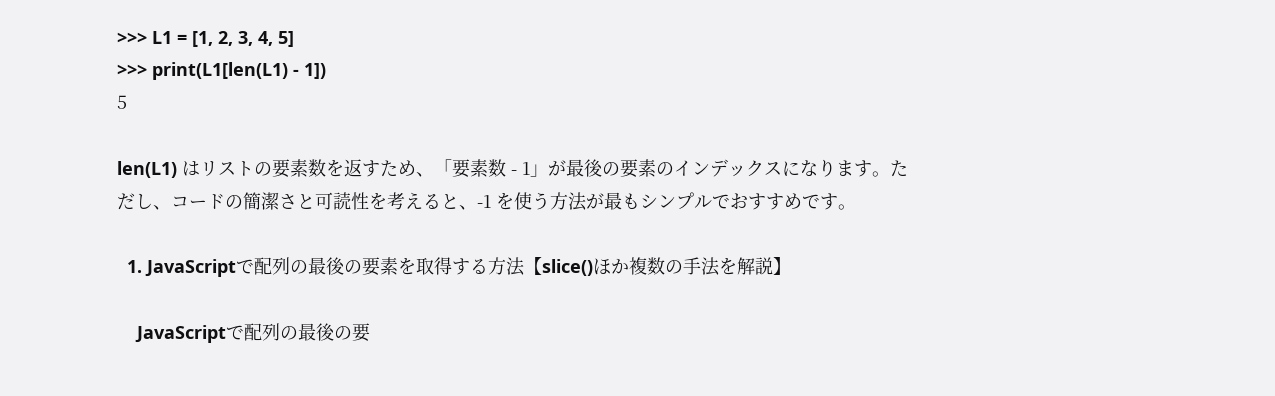>>> L1 = [1, 2, 3, 4, 5]
>>> print(L1[len(L1) - 1])
5

len(L1) はリストの要素数を返すため、「要素数 - 1」が最後の要素のインデックスになります。ただし、コードの簡潔さと可読性を考えると、-1 を使う方法が最もシンプルでおすすめです。

  1. JavaScriptで配列の最後の要素を取得する方法【slice()ほか複数の手法を解説】

    JavaScriptで配列の最後の要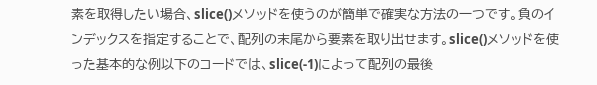素を取得したい場合、slice()メソッドを使うのが簡単で確実な方法の一つです。負のインデックスを指定することで、配列の末尾から要素を取り出せます。slice()メソッドを使った基本的な例以下のコードでは、slice(-1)によって配列の最後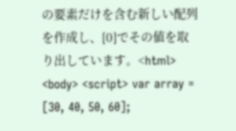の要素だけを含む新しい配列を作成し、[0]でその値を取り出しています。<html> <body> <script> var array = [30, 40, 50, 60];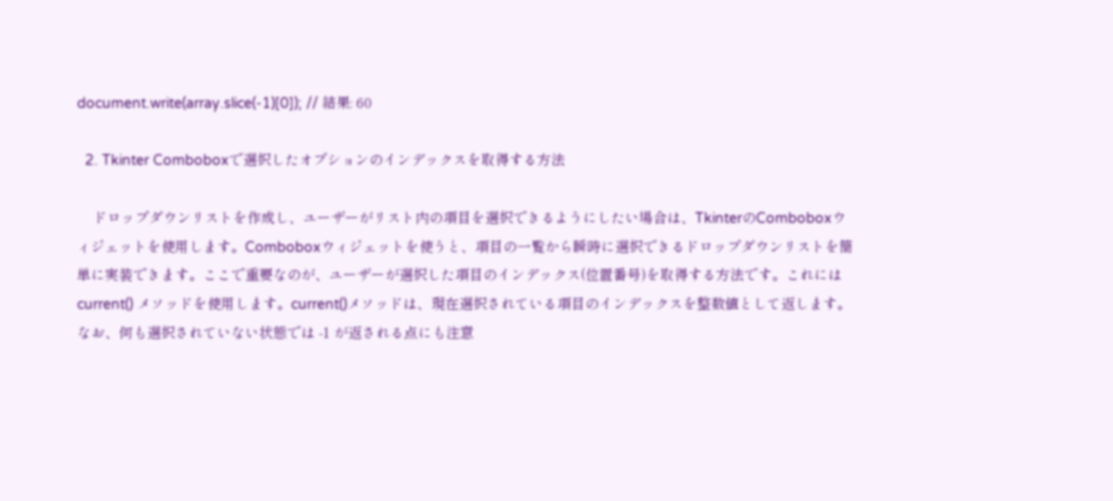document.write(array.slice(-1)[0]); // 結果: 60

  2. Tkinter Comboboxで選択したオプションのインデックスを取得する方法

    ドロップダウンリストを作成し、ユーザーがリスト内の項目を選択できるようにしたい場合は、TkinterのComboboxウィジェットを使用します。Comboboxウィジェットを使うと、項目の一覧から瞬時に選択できるドロップダウンリストを簡単に実装できます。ここで重要なのが、ユーザーが選択した項目のインデックス(位置番号)を取得する方法です。これには current() メソッドを使用します。current()メソッドは、現在選択されている項目のインデックスを整数値として返します。なお、何も選択されていない状態では -1 が返される点にも注意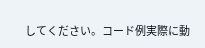してください。コード例実際に動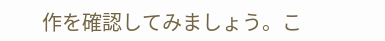作を確認してみましょう。こ